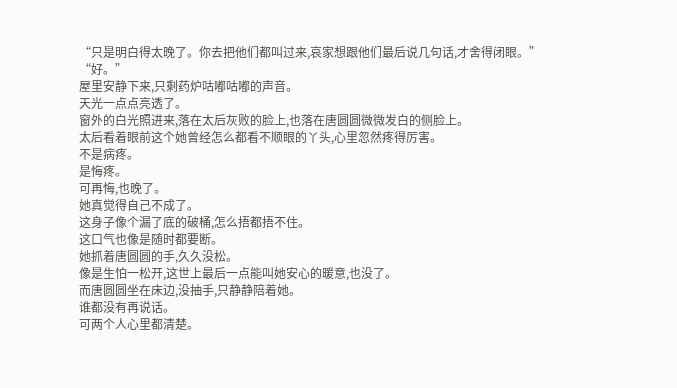“只是明白得太晚了。你去把他们都叫过来,哀家想跟他们最后说几句话,才舍得闭眼。”
“好。”
屋里安静下来,只剩药炉咕嘟咕嘟的声音。
天光一点点亮透了。
窗外的白光照进来,落在太后灰败的脸上,也落在唐圆圆微微发白的侧脸上。
太后看着眼前这个她曾经怎么都看不顺眼的丫头,心里忽然疼得厉害。
不是病疼。
是悔疼。
可再悔,也晚了。
她真觉得自己不成了。
这身子像个漏了底的破桶,怎么捂都捂不住。
这口气也像是随时都要断。
她抓着唐圆圆的手,久久没松。
像是生怕一松开,这世上最后一点能叫她安心的暖意,也没了。
而唐圆圆坐在床边,没抽手,只静静陪着她。
谁都没有再说话。
可两个人心里都清楚。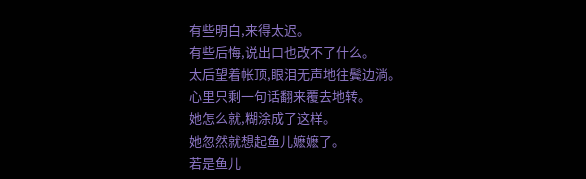有些明白,来得太迟。
有些后悔,说出口也改不了什么。
太后望着帐顶,眼泪无声地往鬓边淌。
心里只剩一句话翻来覆去地转。
她怎么就,糊涂成了这样。
她忽然就想起鱼儿嬷嬷了。
若是鱼儿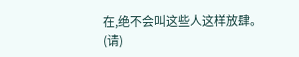在,绝不会叫这些人这样放肆。
(请)